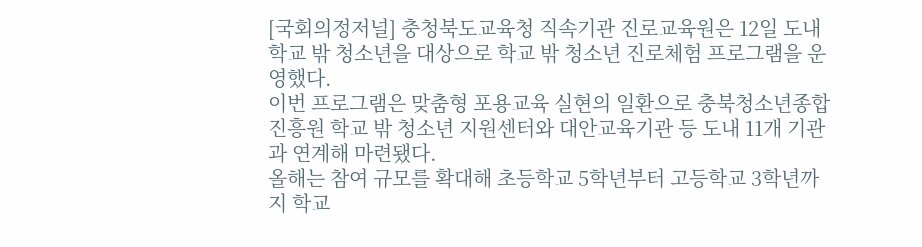[국회의정저널] 충청북도교육청 직속기관 진로교육원은 12일 도내 학교 밖 청소년을 대상으로 학교 밖 청소년 진로체험 프로그램을 운영했다.
이번 프로그램은 맞춤형 포용교육 실현의 일환으로 충북청소년종합진흥원 학교 밖 청소년 지원센터와 대안교육기관 등 도내 11개 기관과 연계해 마련됐다.
올해는 참여 규모를 확대해 초등학교 5학년부터 고등학교 3학년까지 학교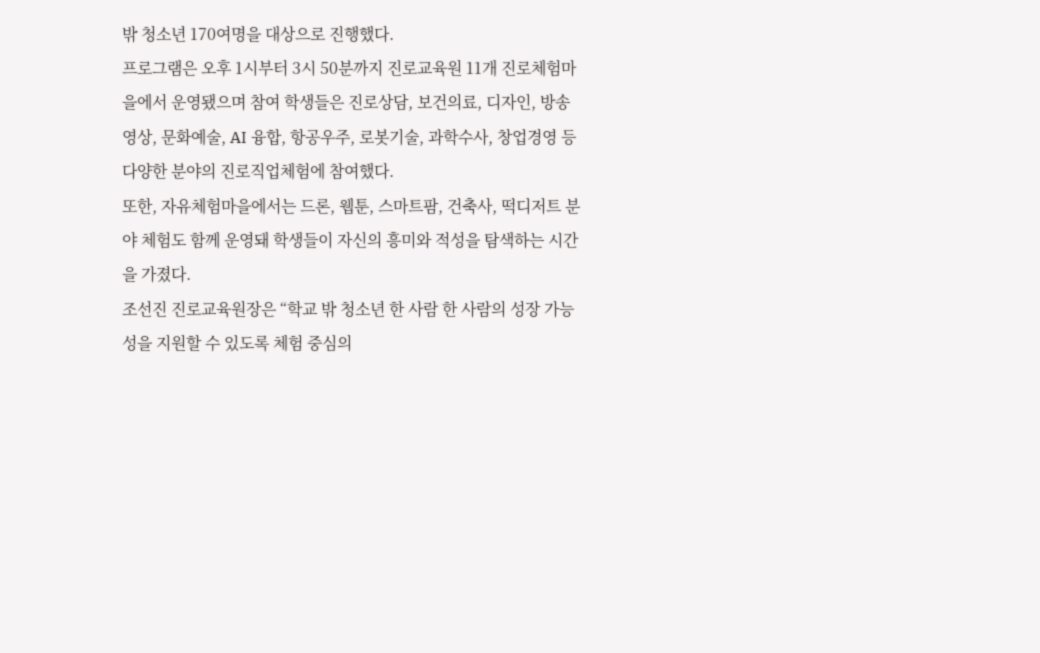밖 청소년 170여명을 대상으로 진행했다.
프로그램은 오후 1시부터 3시 50분까지 진로교육원 11개 진로체험마을에서 운영됐으며 참여 학생들은 진로상담, 보건의료, 디자인, 방송영상, 문화예술, AI 융합, 항공우주, 로봇기술, 과학수사, 창업경영 등 다양한 분야의 진로직업체험에 참여했다.
또한, 자유체험마을에서는 드론, 웹툰, 스마트팜, 건축사, 떡디저트 분야 체험도 함께 운영돼 학생들이 자신의 흥미와 적성을 탐색하는 시간을 가졌다.
조선진 진로교육원장은 “학교 밖 청소년 한 사람 한 사람의 성장 가능성을 지원할 수 있도록 체험 중심의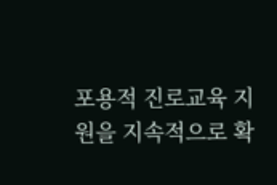포용적 진로교육 지원을 지속적으로 확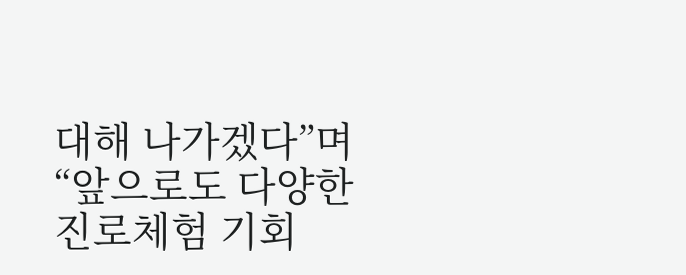대해 나가겠다”며 “앞으로도 다양한 진로체험 기회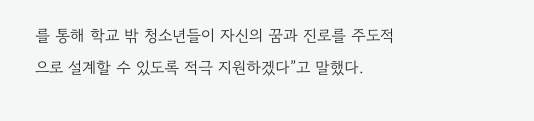를 통해 학교 밖 청소년들이 자신의 꿈과 진로를 주도적으로 설계할 수 있도록 적극 지원하겠다”고 말했다.